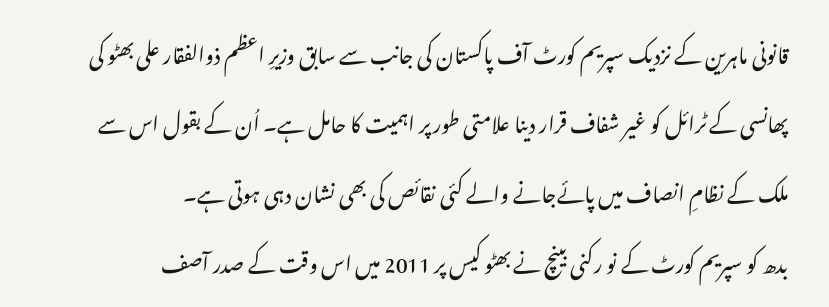قانونی ماہرین کے نزدیک سپریم کورٹ آف پاکستان کی جانب سے سابق وزیرِ اعظم ذوالفقار علی بھٹو کی پھانسی کے ٹرائل کو غیر شفاف قرار دینا علامتی طور پر اہمیت کا حامل ہے۔ اُن کے بقول اس سے ملک کے نظامِ انصاف میں پائےجانے والے کئی نقائص کی بھی نشان دہی ہوتی ہے۔
بدھ کو سپریم کورٹ کے نو رکنی بینچ نے بھٹو کیس پر 2011 میں اس وقت کے صدر آصف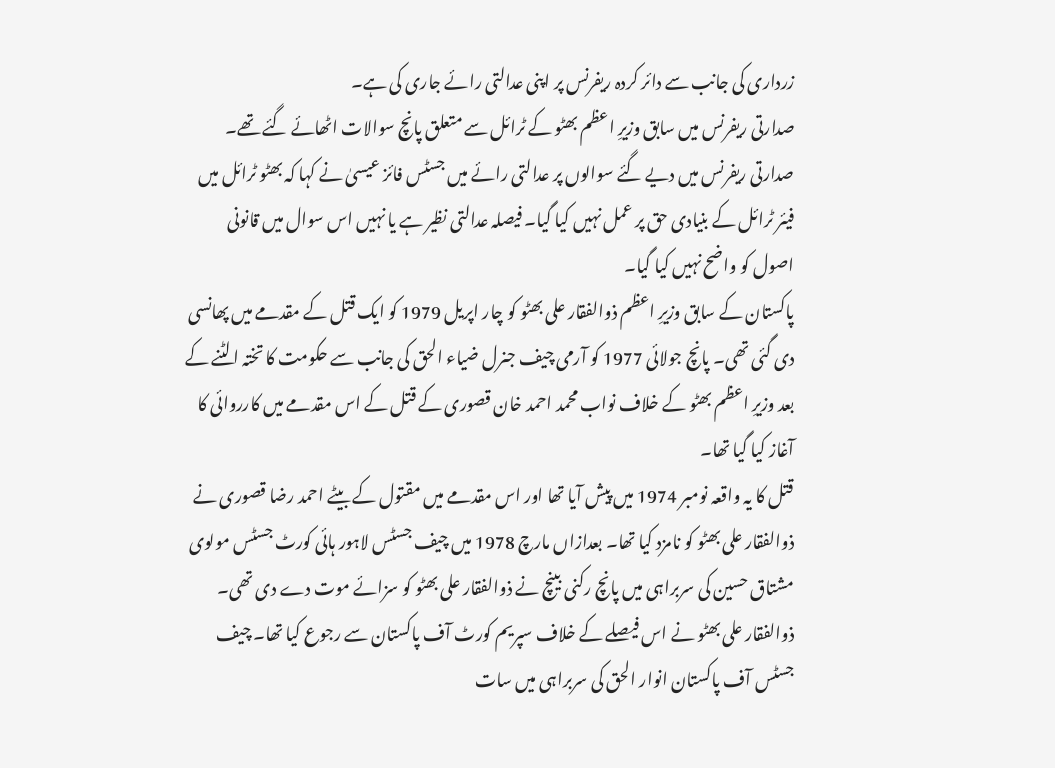زرداری کی جانب سے دائر کردہ ریفرنس پر اپنی عدالتی رائے جاری کی ہے۔
صدارتی ریفرنس میں سابق وزیرِ اعظم بھٹو کے ٹرائل سے متعلق پانچ سوالات اٹھائے گئے تھے۔ صدارتی ریفرنس میں دیے گئے سوالوں پر عدالتی رائے میں جسٹس فائز عیسیٰ نے کہا کہ بھٹو ٹرائل میں فیئر ٹرائل کے بنیادی حق پر عمل نہیں کیا گیا۔ فیصلہ عدالتی نظیر ہے یا نہیں اس سوال میں قانونی اصول کو واضح نہیں کیا گیا۔
پاکستان کے سابق وزیرِ اعظم ذوالفقار علی بھٹو کو چار اپریل 1979 کو ایک قتل کے مقدمے میں پھانسی دی گئی تھی۔ پانچ جولائی 1977 کو آرمی چیف جنرل ضیاء الحق کی جانب سے حکومت کا تختہ الٹنے کے بعد وزیرِ اعظم بھٹو کے خلاف نواب محمد احمد خان قصوری کے قتل کے اس مقدمے میں کارروائی کا آغاز کیا گیا تھا۔
قتل کا یہ واقعہ نومبر 1974 میں پیش آیا تھا اور اس مقدمے میں مقتول کے بیٹے احمد رضا قصوری نے ذوالفقار علی بھٹو کو نامزد کیا تھا۔ بعدازاں مارچ 1978 میں چیف جسٹس لاہور ہائی کورٹ جسٹس مولوی مشتاق حسین کی سربراہی میں پانچ رکنی بینچ نے ذوالفقار علی بھٹو کو سزائے موت دے دی تھی۔
ذوالفقار علی بھٹو نے اس فیصلے کے خلاف سپریم کورٹ آف پاکستان سے رجوع کیا تھا۔ چیف جسٹس آف پاکستان انوار الحق کی سربراہی میں سات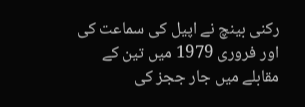رکنی بینچ نے اپیل کی سماعت کی اور فروری 1979 میں تین کے مقابلے میں جار ججز کی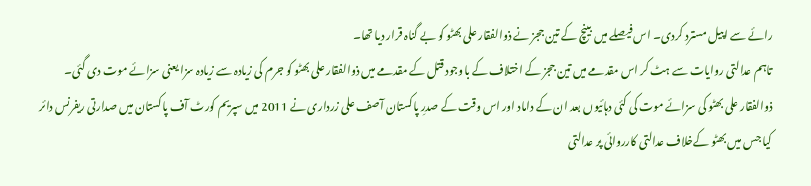رائے سے اپیل مسترد کردی۔ اس فیصلے میں بینچ کے تین ججز نے ذوالفقار علی بھٹو کو بے گناہ قرار دیا تھا۔
تاہم عدالتی روایات سے ہٹ کر اس مقدمے میں تین ججز کے اختلاف کے باوجود قتل کے مقدمے میں ذوالفقار علی بھٹو کو جرم کی زیادہ سے زیادہ سزا یعنی سزائے موت دی گئی۔
ذوالفقار علی بھٹو کی سزائے موت کی کئی دہائیوں بعد ان کے داماد اور اس وقت کے صدرِ پاکستان آصف علی زرداری نے 2011 میں سپریم کورٹ آف پاکستان میں صدارتی ریفرنس دائر کیا جس میں بھٹو کےخلاف عدالتی کارروائی پر عدالتی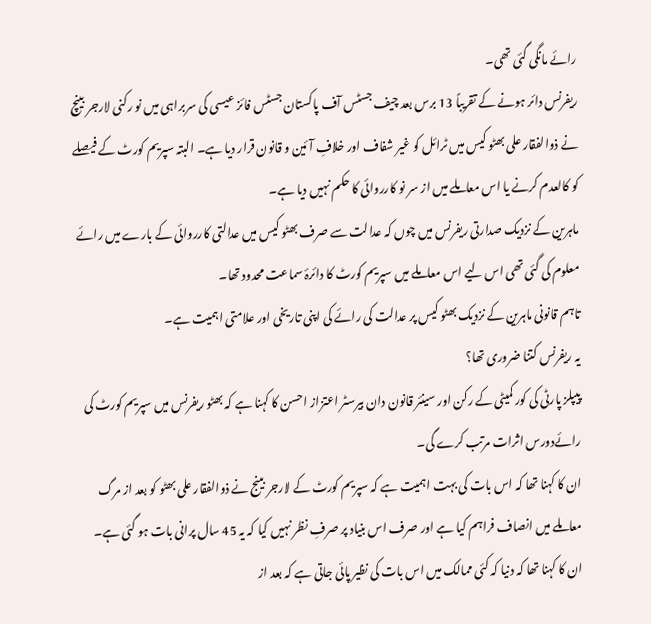رائے مانگی گئی تھی۔
ریفرنس دائر ہونے کے تقریباً 13 برس بعد چیف جسٹس آف پاکستان جسٹس فائز عیسی کی سربراہی میں نو رکنی لارجر بینچ نے ذوالفقار علی بھٹو کیس میں ٹرائل کو غیر شفاف اور خلافِ آئین و قانون قرار دیا ہے۔ البتہ سپریم کورٹ کے فیصلے کو کالعدم کرنے یا اس معاملے میں از سر نو کارروائی کا حکم نہیں دیا ہے۔
ماہرین کے نزدیک صدارتی ریفرنس میں چوں کہ عدالت سے صرف بھٹو کیس میں عدالتی کارروائی کے بارے میں رائے معلوم کی گئی تھی اس لیے اس معاملے میں سپریم کورٹ کا دائرۂ سماعت محدود تھا۔
تاہم قانونی ماہرین کے نزدیک بھٹو کیس پر عدالت کی رائے کی اپنی تاریخی اور علامتی اہمیت ہے۔
یہ ریفرنس کتنا ضروری تھا؟
پیپلز پارٹی کی کور کمیٹی کے رکن اور سینئر قانون دان بیرسٹر اعتزاز احسن کا کہنا ہے کہ بھٹو ریفرنس میں سپریم کورٹ کی رائےدورس اثرات مرتب کرے گی۔
ان کا کہنا تھا کہ اس بات کی بہت اہمیت ہے کہ سپریم کورٹ کے لارجر بینج نے ذوالفقار علی بھٹو کو بعد از مرگ معاملے میں انصاف فراہم کیا ہے اور صرف اس بنیاد پر صرفِ نظر نہیں کیا کہ یہ 45 سال پرانی بات ہو گئی ہے۔
ان کا کہنا تھا کہ دنیا کہ کئی ممالک میں اس بات کی نظیر پائی جاتی ہے کہ بعد از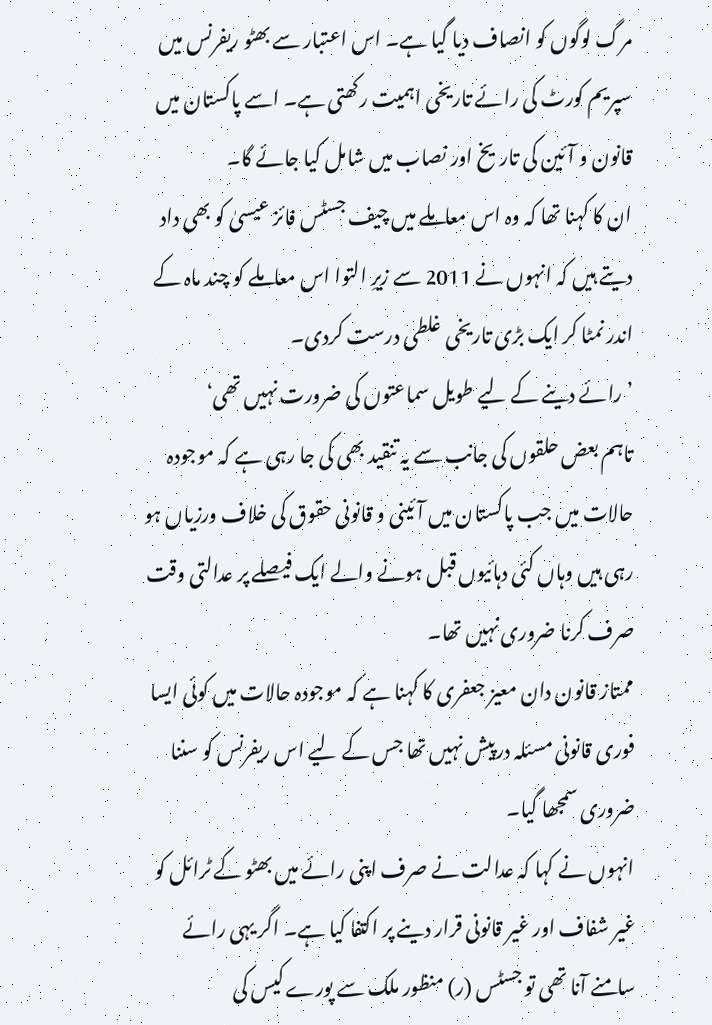مرگ لوگوں کو انصاف دیا گیا ہے۔ اس اعتبار سے بھٹو ریفرنس میں سپریم کورٹ کی رائے تاریخی اہمیت رکھتی ہے۔ اسے پاکستان میں قانون و آئین کی تاریخ اور نصاب میں شامل کیا جائے گا۔
ان کا کہنا تھا کہ وہ اس معاملے میں چیف جسٹس فائز عیسیٰ کو بھی داد دیتے ہیں کہ انہوں نے 2011 سے زیرِ التوا اس معاملے کو چند ماہ کے اندر نمٹا کر ایک بڑی تاریخی غلطی درست کردی۔
’رائے دینے کے لیے طویل سماعتوں کی ضرورت نہیں تھی‘
تاہم بعض حلقوں کی جانب سے یہ تنقید بھی کی جا رہی ہے کہ موجودہ حالات میں جب پاکستان میں آئینی و قانونی حقوق کی خلاف ورزیاں ہو رہی ہیں وہاں کئی دہائیوں قبل ہونے والے ایک فیصلے پر عدالتی وقت صرف کرنا ضروری نہیں تھا۔
ممتاز قانون دان معیز جعفری کا کہنا ہے کہ موجودہ حالات میں کوئی ایسا فوری قانونی مسئلہ درپیش نہیں تھا جس کے لیے اس ریفرنس کو سننا ضروری سمجھا گیا۔
انہوں نے کہا کہ عدالت نے صرف اپنی رائے میں بھٹو کے ٹرائل کو غیر شفاف اور غیر قانونی قرار دینے پر اکتفا کیا ہے۔ اگر یہی رائے سامنے آنا تھی تو جسٹس (ر) منظور ملک سے پورے کیس کی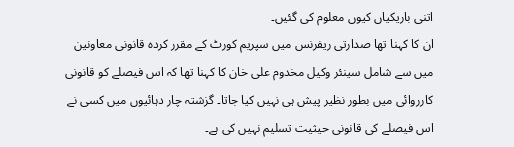اتنی باریکیاں کیوں معلوم کی گئیں۔
ان کا کہنا تھا صدارتی ریفرنس میں سپریم کورٹ کے مقرر کردہ قانونی معاونین میں سے شامل سینئر وکیل مخدوم علی خان کا کہنا تھا کہ اس فیصلے کو قانونی کارروائی میں بطور نظیر پیش ہی نہیں کیا جاتا۔ گزشتہ چار دہائیوں میں کسی نے اس فیصلے کی قانونی حیثیت تسلیم نہیں کی ہے۔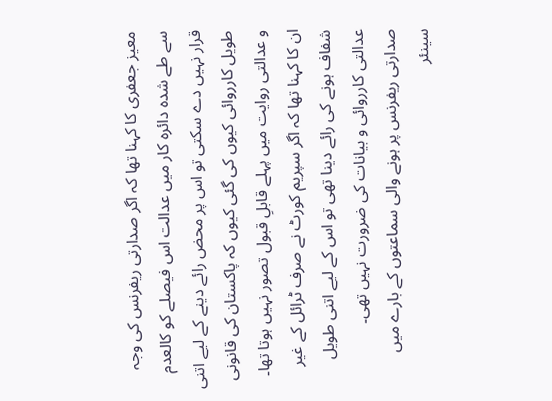معیز جعفری کا کہنا تھا کہ اگر صدارتی ریفرنس کی وجہ سے طے شدہ دائرہ کار میں عدالت اس فیصلے کو کالعدم قرار نہیں دے سکتی تو اس پر محض رائے دینے کے لیے اتنی طویل کارروائی کیوں کی گئی کیوں کہ پاکستان کی قانونی و عدالتی روایت میں پہلے قابلِ قبول تصور نہیں ہوتا تھا۔
ان کا کہنا تھا کہ اگر سپریم کورٹ نے صرف ٹرائل کے غیر شفاف ہونے کی رائے دینا تھی تو اس کے لیے اتنی طویل عدالتی کارروائی و بیانات کی ضرورت نہیں تھی۔
صدارتی ریفرنس پر ہونے والی سماعتوں کے بارے میں سینئر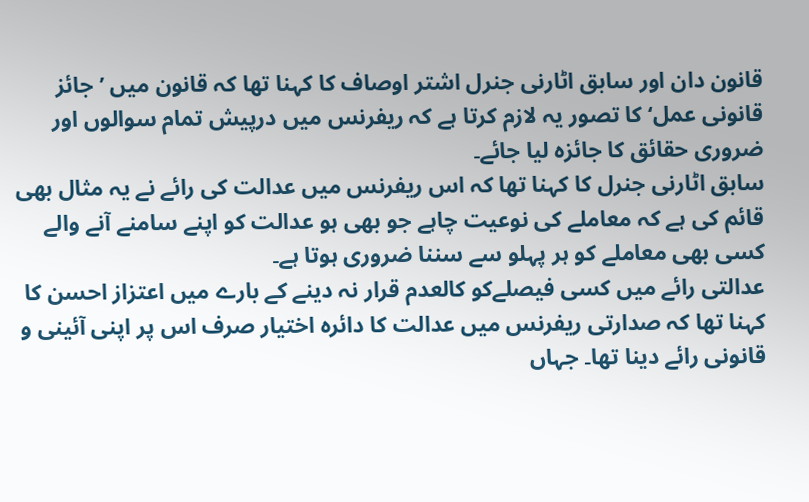قانون دان اور سابق اٹارنی جنرل اشتر اوصاف کا کہنا تھا کہ قانون میں ’جائز قانونی عمل‘ کا تصور یہ لازم کرتا ہے کہ ریفرنس میں درپیش تمام سوالوں اور ضروری حقائق کا جائزہ لیا جائے۔
سابق اٹارنی جنرل کا کہنا تھا کہ اس ریفرنس میں عدالت کی رائے نے یہ مثال بھی قائم کی ہے کہ معاملے کی نوعیت چاہے جو بھی ہو عدالت کو اپنے سامنے آنے والے کسی بھی معاملے کو ہر پہلو سے سننا ضروری ہوتا ہے۔
عدالتی رائے میں کسی فیصلےکو کالعدم قرار نہ دینے کے بارے میں اعتزاز احسن کا کہنا تھا کہ صدارتی ریفرنس میں عدالت کا دائرہ اختیار صرف اس پر اپنی آئینی و قانونی رائے دینا تھا۔ جہاں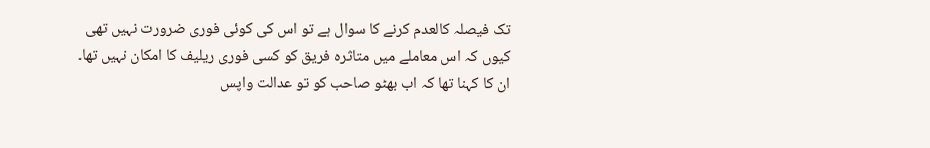تک فیصلہ کالعدم کرنے کا سوال ہے تو اس کی کوئی فوری ضرورت نہیں تھی کیوں کہ اس معاملے میں متاثرہ فریق کو کسی فوری ریلیف کا امکان نہیں تھا۔
ان کا کہنا تھا کہ اب بھٹو صاحب کو تو عدالت واپس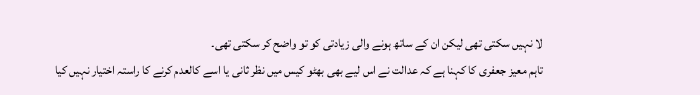لا نہیں سکتی تھی لیکن ان کے ساتھ ہونے والی زیادتی کو تو واضح کر سکتی تھی۔
تاہم معیز جعفری کا کہنا ہے کہ عدالت نے اس لیے بھی بھٹو کیس میں نظر ثانی یا اسے کالعدم کرنے کا راستہ اختیار نہیں کیا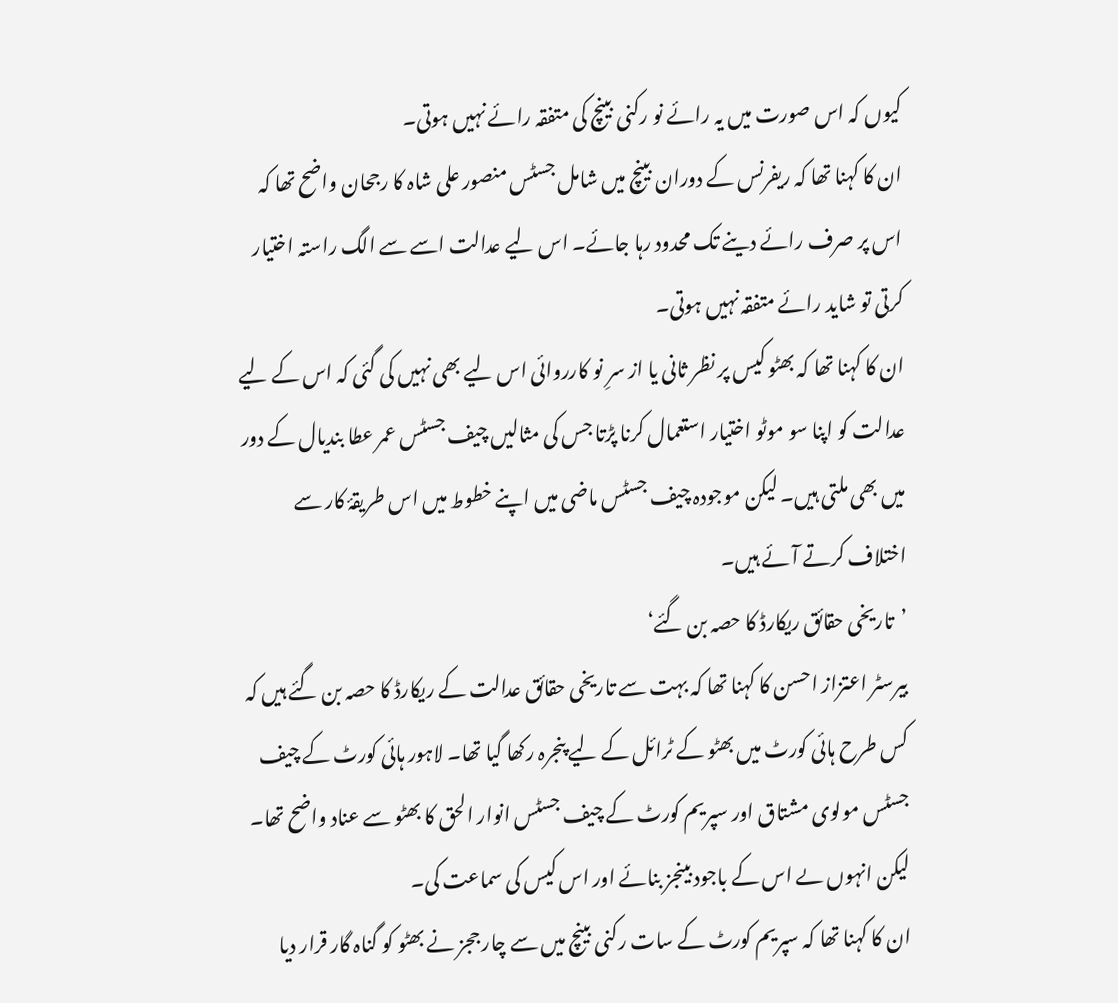کیوں کہ اس صورت میں یہ رائے نو رکنی بینچ کی متفقہ رائے نہیں ہوتی۔
ان کا کہنا تھا کہ ریفرنس کے دوران بینچ میں شامل جسٹس منصور علی شاہ کا رجحان واضح تھا کہ اس پر صرف رائے دینے تک محدود رہا جائے۔ اس لیے عدالت اسے سے الگ راستہ اختیار کرتی تو شاید رائے متفقہ نہیں ہوتی۔
ان کا کہنا تھا کہ بھٹو کیس پر نظر ثانی یا از سرِ نو کارروائی اس لیے بھی نہیں کی گئی کہ اس کے لیے عدالت کو اپنا سو موٹو اختیار استعمال کرنا پڑتا جس کی مثالیں چیف جسٹس عمر عطا بندیال کے دور میں بھی ملتی ہیں۔ لیکن موجودہ چیف جسٹس ماضی میں اپنے خطوط میں اس طریقۂ کار سے اختلاف کرتے آئے ہیں۔
’تاریخی حقائق ریکارڈ کا حصہ بن گئے‘
بیرسٹر اعتزاز احسن کا کہنا تھا کہ بہت سے تاریخی حقائق عدالت کے ریکارڈ کا حصہ بن گئے ہیں کہ کس طرح ہائی کورٹ میں بھٹو کے ٹرائل کے لیے پنجرہ رکھا گیا تھا۔ لاہور ہائی کورٹ کے چیف جسٹس مولوی مشتاق اور سپریم کورٹ کے چیف جسٹس انوار الحق کا بھٹو سے عناد واضح تھا۔ لیکن انہوں ںے اس کے باجود بینجز بنائے اور اس کیس کی سماعت کی۔
ان کا کہنا تھا کہ سپریم کورٹ کے سات رکنی بینچ میں سے چار ججز نے بھٹو کو گناہ گار قرار دیا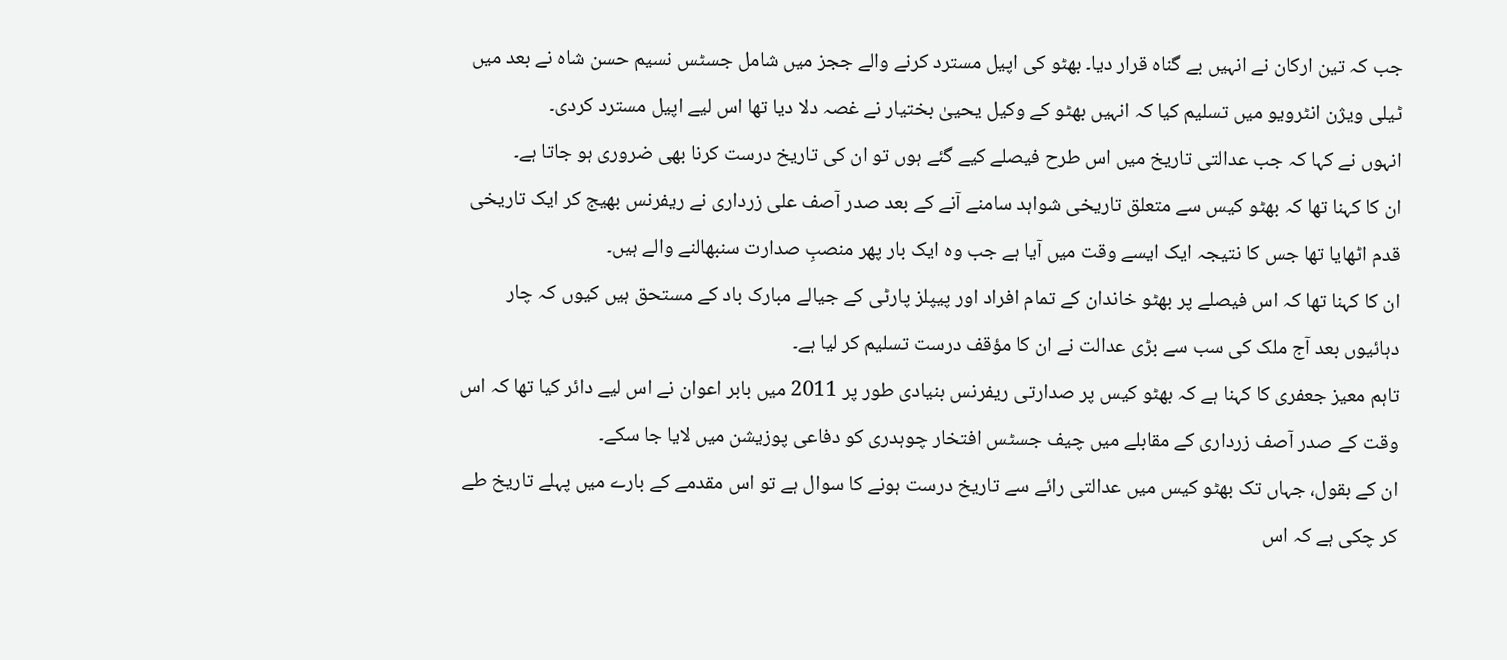جب کہ تین ارکان نے انہیں بے گناہ قرار دیا۔ بھٹو کی اپیل مسترد کرنے والے ججز میں شامل جسٹس نسیم حسن شاہ نے بعد میں ٹیلی ویژن انٹرویو میں تسلیم کیا کہ انہیں بھٹو کے وکیل یحییٰ بختیار نے غصہ دلا دیا تھا اس لیے اپیل مسترد کردی۔
انہوں نے کہا کہ جب عدالتی تاریخ میں اس طرح فیصلے کیے گئے ہوں تو ان کی تاریخ درست کرنا بھی ضروری ہو جاتا ہے۔
ان کا کہنا تھا کہ بھٹو کیس سے متعلق تاریخی شواہد سامنے آنے کے بعد صدر آصف علی زرداری نے ریفرنس بھیج کر ایک تاریخی قدم اٹھایا تھا جس کا نتیجہ ایک ایسے وقت میں آیا ہے جب وہ ایک بار پھر منصبِ صدارت سنبھالنے والے ہیں۔
ان کا کہنا تھا کہ اس فیصلے پر بھٹو خاندان کے تمام افراد اور پیپلز پارٹی کے جیالے مبارک باد کے مستحق ہیں کیوں کہ چار دہائیوں بعد آج ملک کی سب سے بڑی عدالت نے ان کا مؤقف درست تسلیم کر لیا ہے۔
تاہم معیز جعفری کا کہنا ہے کہ بھٹو کیس پر صدارتی ریفرنس بنیادی طور پر 2011 میں بابر اعوان نے اس لیے دائر کیا تھا کہ اس وقت کے صدر آصف زرداری کے مقابلے میں چیف جسٹس افتخار چوہدری کو دفاعی پوزیشن میں لایا جا سکے۔
ان کے بقول، جہاں تک بھٹو کیس میں عدالتی رائے سے تاریخ درست ہونے کا سوال ہے تو اس مقدمے کے بارے میں پہلے تاریخ طے کر چکی ہے کہ اس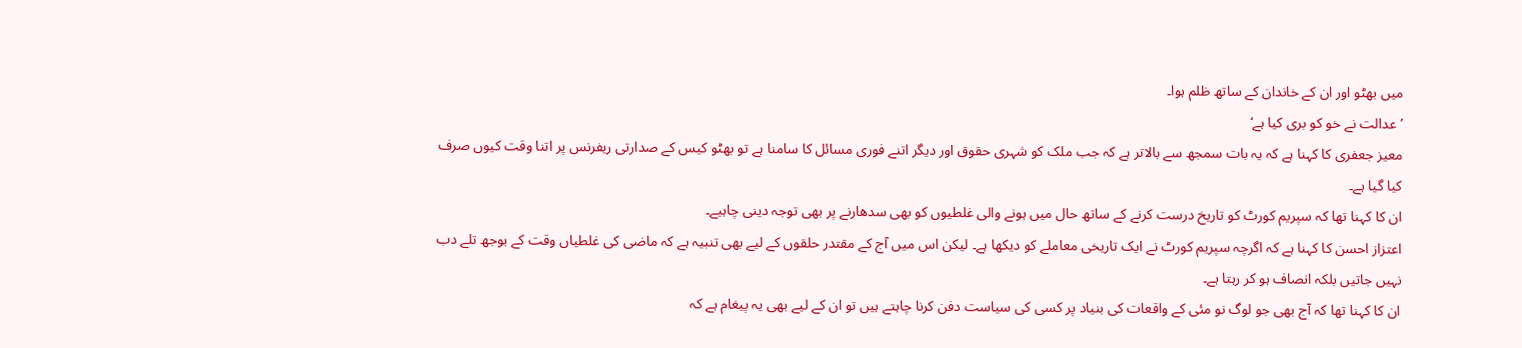میں بھٹو اور ان کے خاندان کے ساتھ ظلم ہوا۔
’عدالت نے خو کو بری کیا ہے‘
معیز جعفری کا کہنا ہے کہ یہ بات سمجھ سے بالاتر ہے کہ جب ملک کو شہری حقوق اور دیگر اتنے فوری مسائل کا سامنا ہے تو بھٹو کیس کے صدارتی ریفرنس پر اتنا وقت کیوں صرف کیا گیا ہے۔
ان کا کہنا تھا کہ سپریم کورٹ کو تاریخ درست کرنے کے ساتھ حال میں ہونے والی غلطیوں کو بھی سدھارنے پر بھی توجہ دینی چاہیے۔
اعتزاز احسن کا کہنا ہے کہ اگرچہ سپریم کورٹ نے ایک تاریخی معاملے کو دیکھا ہے۔ لیکن اس میں آج کے مقتدر حلقوں کے لیے بھی تنبیہ ہے کہ ماضی کی غلطیاں وقت کے بوجھ تلے دب نہیں جاتیں بلکہ انصاف ہو کر رہتا ہے۔
ان کا کہنا تھا کہ آج بھی جو لوگ نو مئی کے واقعات کی بنیاد پر کسی کی سیاست دفن کرنا چاہتے ہیں تو ان کے لیے بھی یہ پیغام ہے کہ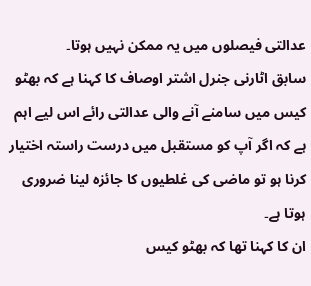عدالتی فیصلوں میں یہ ممکن نہیں ہوتا۔
سابق اٹارنی جنرل اشتر اوصاف کا کہنا ہے کہ بھٹو کیس میں سامنے آنے والی عدالتی رائے اس لیے اہم ہے کہ اگر آپ کو مستقبل میں درست راستہ اختیار کرنا ہو تو ماضی کی غلطیوں کا جائزہ لینا ضروری ہوتا ہے۔
ان کا کہنا تھا کہ بھٹو کیس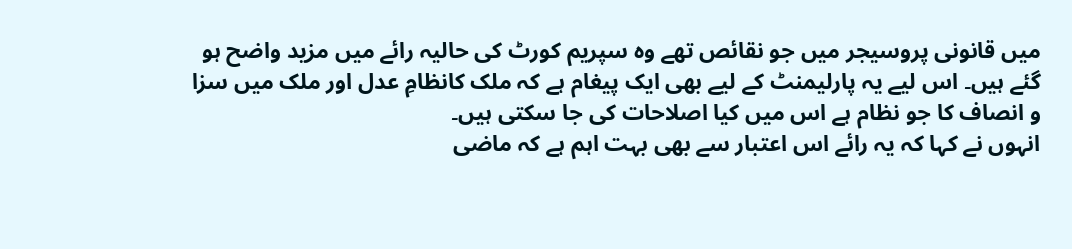میں قانونی پروسیجر میں جو نقائص تھے وہ سپریم کورٹ کی حالیہ رائے میں مزید واضح ہو گئے ہیں۔ اس لیے یہ پارلیمنٹ کے لیے بھی ایک پیغام ہے کہ ملک کانظامِ عدل اور ملک میں سزا و انصاف کا جو نظام ہے اس میں کیا اصلاحات کی جا سکتی ہیں۔
انہوں نے کہا کہ یہ رائے اس اعتبار سے بھی بہت اہم ہے کہ ماضی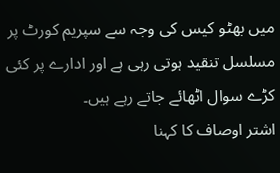میں بھٹو کیس کی وجہ سے سپریم کورٹ پر مسلسل تنقید ہوتی رہی ہے اور ادارے پر کئی کڑے سوال اٹھائے جاتے رہے ہیں۔
اشتر اوصاف کا کہنا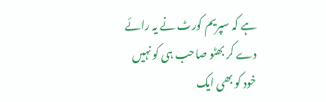ہے کہ سپریم کورٹ نے یہ رائے دے کر بھٹو صاحب ہی کو نہیں خود کو بھی ایک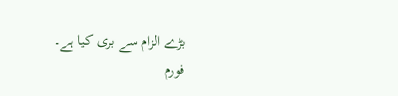بڑے الزام سے بری کیا ہے۔
فورم